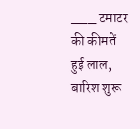___ टमाटर की कीमतें हुई लाल, बारिश शुरू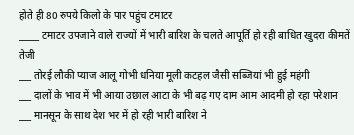होते ही 80 रुपये किलो के पार पहुंच टमाटर
_____ टमाटर उपजाने वाले राज्यों में भारी बारिश के चलते आपूर्ति हो रही बाधित खुदरा कीमतें तेजी
___ तोरई लौकी प्याज आलू गोभी धनिया मूली कटहल जैसी सब्जियां भी हुई महंगी
___ दालों के भाव में भी आया उछाल आटा के भी बढ़ गए दाम आम आदमी हो रहा परेशान
___ मानसून के साथ देश भर में हो रही भारी बारिश ने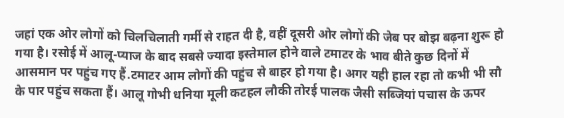जहां एक ओर लोगों को चिलचिलाती गर्मी से राहत दी है, वहीं दूसरी ओर लोगों की जेब पर बोझ बढ़ना शुरू हो गया है। रसोई में आलू-प्याज के बाद सबसे ज्यादा इस्तेमाल होने वाले टमाटर के भाव बीते कुछ दिनों में आसमान पर पहुंच गए हैं.टमाटर आम लोगों की पहुंच से बाहर हो गया है। अगर यही हाल रहा तो कभी भी सौ के पार पहुंच सकता हैं। आलू गोभी धनिया मूली कटहल लौकी तोरई पालक जैसी सब्जियां पचास के ऊपर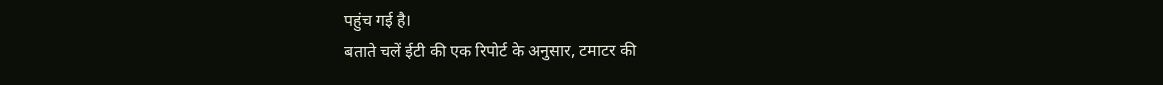पहुंच गई है।
बताते चलें ईटी की एक रिपोर्ट के अनुसार, टमाटर की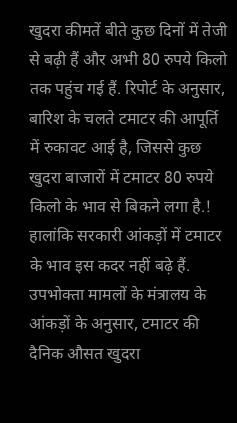खुदरा कीमतें बीते कुछ दिनों में तेजी से बढ़ी हैं और अभी 80 रुपये किलो तक पहुंच गई हैं. रिपोर्ट के अनुसार, बारिश के चलते टमाटर की आपूर्ति में रुकावट आई है, जिससे कुछ खुदरा बाजारों में टमाटर 80 रुपये किलो के भाव से बिकने लगा है.!
हालांकि सरकारी आंकड़ों में टमाटर के भाव इस कदर नहीं बढ़े हैं. उपभोक्ता मामलों के मंत्रालय के आंकड़ों के अनुसार, टमाटर की दैनिक औसत खुदरा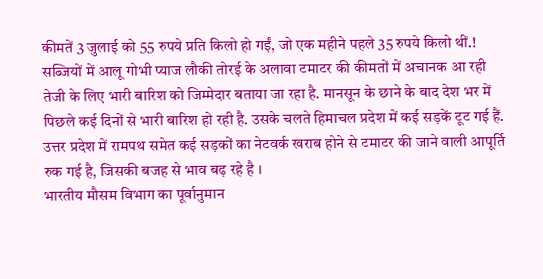कीमतें 3 जुलाई को 55 रुपये प्रति किलो हो गईं, जो एक महीने पहले 35 रुपये किलो थीं.!
सब्जियों में आलू गोभी प्याज लौकी तोरई के अलावा टमाटर की कीमतों में अचानक आ रही तेजी के लिए भारी बारिश को जिम्मेदार बताया जा रहा है. मानसून के छाने के बाद देश भर में पिछले कई दिनों से भारी बारिश हो रही है. उसके चलते हिमाचल प्रदेश में कई सड़कें टूट गई हैं. उत्तर प्रदेश में रामपथ समेत कई सड़कों का नेटवर्क खराब होने से टमाटर की जाने वाली आपूर्ति रुक गई है, जिसकी बजह से भाव बढ़ रहे है ।
भारतीय मौसम विभाग का पूर्वानुमान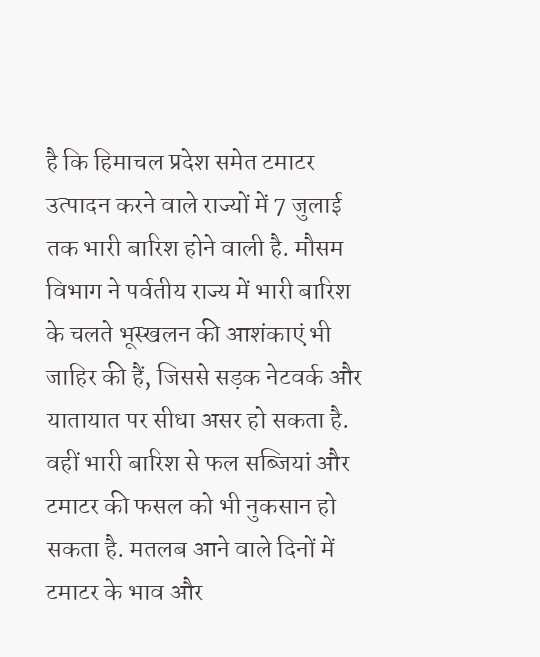है कि हिमाचल प्रदेश समेत टमाटर उत्पादन करने वाले राज्यों में 7 जुलाई तक भारी बारिश होने वाली है. मौसम विभाग ने पर्वतीय राज्य में भारी बारिश के चलते भूस्खलन की आशंकाएं भी जाहिर की हैं, जिससे सड़क नेटवर्क और यातायात पर सीधा असर हो सकता है. वहीं भारी बारिश से फल सब्जियां और टमाटर की फसल को भी नुकसान हो सकता है. मतलब आने वाले दिनों में टमाटर के भाव और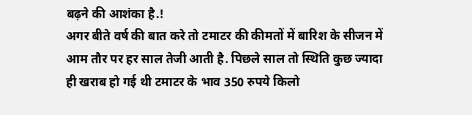बढ़ने की आशंका है.!
अगर बीते वर्ष की बात करे तो टमाटर की कीमतों में बारिश के सीजन में आम तौर पर हर साल तेजी आती है. पिछले साल तो स्थिति कुछ ज्यादा ही खराब हो गई थी टमाटर के भाव 350 रुपये किलो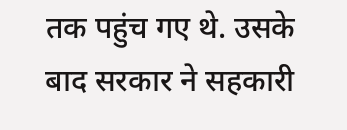तक पहुंच गए थे. उसके बाद सरकार ने सहकारी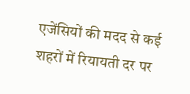एजेंसियों की मदद से कई शहरों में रियायती दर पर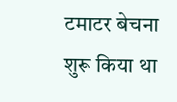टमाटर बेचना शुरू किया था